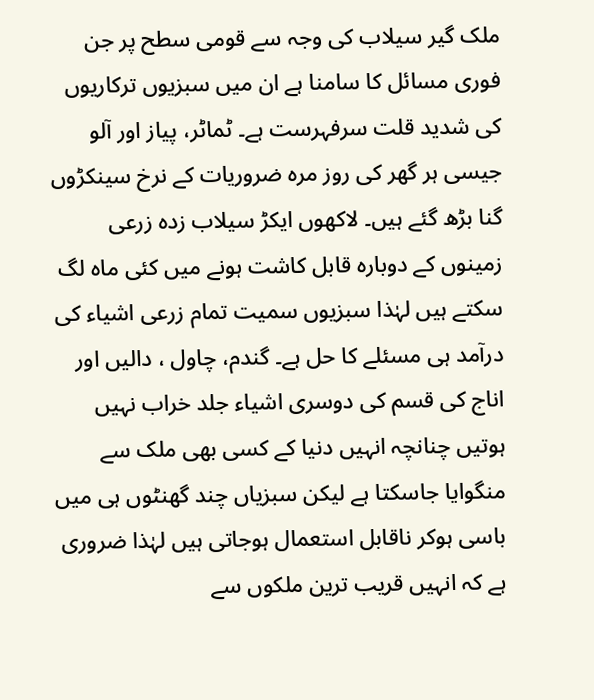ملک گیر سیلاب کی وجہ سے قومی سطح پر جن فوری مسائل کا سامنا ہے ان میں سبزیوں ترکاریوں کی شدید قلت سرفہرست ہے۔ ٹماٹر، پیاز اور آلو جیسی ہر گھر کی روز مرہ ضروریات کے نرخ سینکڑوں گنا بڑھ گئے ہیں۔ لاکھوں ایکڑ سیلاب زدہ زرعی زمینوں کے دوبارہ قابل کاشت ہونے میں کئی ماہ لگ سکتے ہیں لہٰذا سبزیوں سمیت تمام زرعی اشیاء کی درآمد ہی مسئلے کا حل ہے۔ گندم، چاول ، دالیں اور اناج کی قسم کی دوسری اشیاء جلد خراب نہیں ہوتیں چنانچہ انہیں دنیا کے کسی بھی ملک سے منگوایا جاسکتا ہے لیکن سبزیاں چند گھنٹوں ہی میں باسی ہوکر ناقابل استعمال ہوجاتی ہیں لہٰذا ضروری ہے کہ انہیں قریب ترین ملکوں سے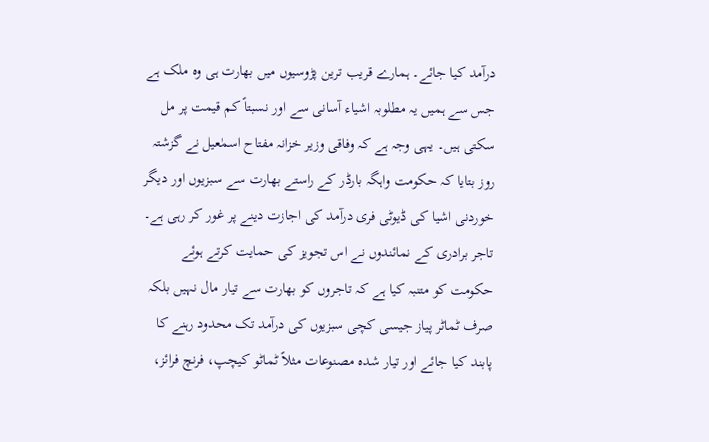درآمد کیا جائے۔ ہمارے قریب ترین پڑوسیوں میں بھارت ہی وہ ملک ہے جس سے ہمیں یہ مطلوبہ اشیاء آسانی سے اور نسبتاً کم قیمت پر مل سکتی ہیں۔ یہی وجہ ہے کہ وفاقی وزیر خزانہ مفتاح اسمٰعیل نے گزشتہ روز بتایا کہ حکومت واہگہ بارڈر کے راستے بھارت سے سبزیوں اور دیگر خوردنی اشیا کی ڈیوٹی فری درآمد کی اجازت دینے پر غور کر رہی ہے۔ تاجر برادری کے نمائندوں نے اس تجویز کی حمایت کرتے ہوئے حکومت کو متنبہ کیا ہے کہ تاجروں کو بھارت سے تیار مال نہیں بلکہ صرف ٹماٹر پیاز جیسی کچی سبزیوں کی درآمد تک محدود رہنے کا پابند کیا جائے اور تیار شدہ مصنوعات مثلاً ٹماٹو کیچپ، فرنچ فرائز،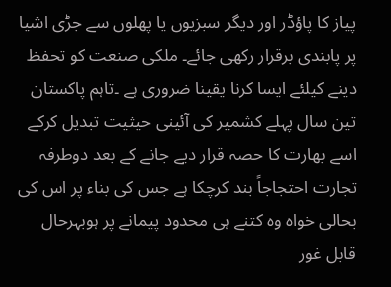پیاز کا پاؤڈر اور دیگر سبزیوں یا پھلوں سے جڑی اشیا پر پابندی برقرار رکھی جائے۔ ملکی صنعت کو تحفظ دینے کیلئے ایسا کرنا یقینا ضروری ہے ۔تاہم پاکستان تین سال پہلے کشمیر کی آئینی حیثیت تبدیل کرکے اسے بھارت کا حصہ قرار دیے جانے کے بعد دوطرفہ تجارت احتجاجاً بند کرچکا ہے جس کی بناء پر اس کی بحالی خواہ وہ کتنے ہی محدود پیمانے پر ہوبہرحال قابل غور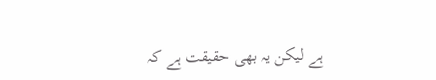ہے لیکن یہ بھی حقیقت ہے کہ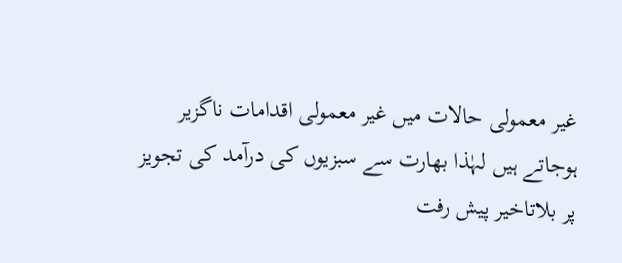غیر معمولی حالات میں غیر معمولی اقدامات ناگزیر ہوجاتے ہیں لہٰذا بھارت سے سبزیوں کی درآمد کی تجویز پر بلاتاخیر پیش رفت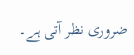ضروری نظر آتی ہے۔